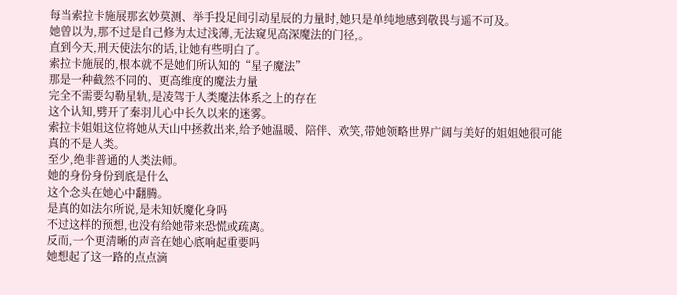每当索拉卡施展那玄妙莫测、举手投足间引动星辰的力量时,她只是单纯地感到敬畏与遥不可及。
她曾以为,那不过是自己修为太过浅薄,无法窥见高深魔法的门径,。
直到今天,刑天使法尔的话,让她有些明白了。
索拉卡施展的,根本就不是她们所认知的“星子魔法”
那是一种截然不同的、更高维度的魔法力量
完全不需要勾勒星轨,是凌驾于人类魔法体系之上的存在
这个认知,劈开了秦羽儿心中长久以来的迷雾。
索拉卡姐姐这位将她从天山中拯救出来,给予她温暖、陪伴、欢笑,带她领略世界广阔与美好的姐姐她很可能真的不是人类。
至少,绝非普通的人类法师。
她的身份身份到底是什么
这个念头在她心中翻腾。
是真的如法尔所说,是未知妖魔化身吗
不过这样的预想,也没有给她带来恐慌或疏离。
反而,一个更清晰的声音在她心底响起重要吗
她想起了这一路的点点滴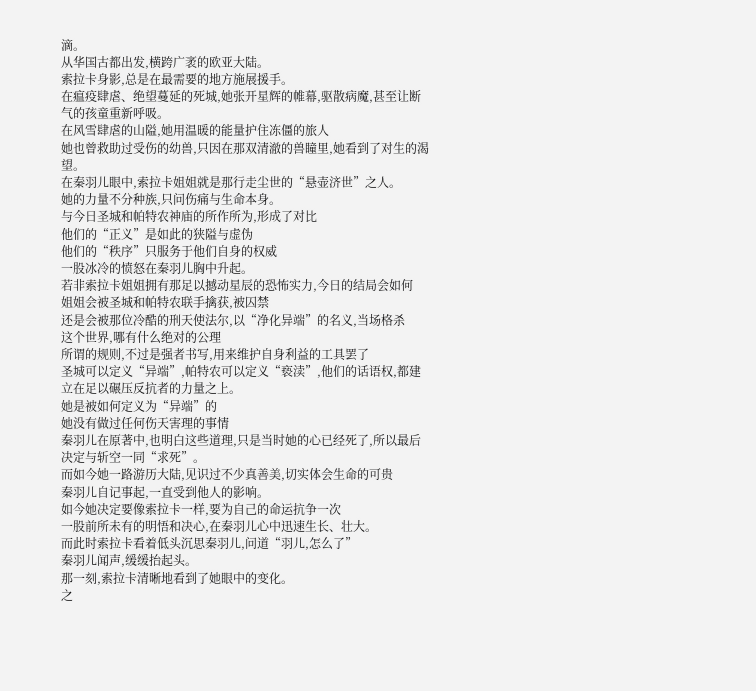滴。
从华国古都出发,横跨广袤的欧亚大陆。
索拉卡身影,总是在最需要的地方施展援手。
在瘟疫肆虐、绝望蔓延的死城,她张开星辉的帷幕,驱散病魔,甚至让断气的孩童重新呼吸。
在风雪肆虐的山隘,她用温暖的能量护住冻僵的旅人
她也曾救助过受伤的幼兽,只因在那双清澈的兽瞳里,她看到了对生的渴望。
在秦羽儿眼中,索拉卡姐姐就是那行走尘世的“悬壶济世”之人。
她的力量不分种族,只问伤痛与生命本身。
与今日圣城和帕特农神庙的所作所为,形成了对比
他们的“正义”是如此的狭隘与虚伪
他们的“秩序”只服务于他们自身的权威
一股冰冷的愤怒在秦羽儿胸中升起。
若非索拉卡姐姐拥有那足以撼动星辰的恐怖实力,今日的结局会如何
姐姐会被圣城和帕特农联手擒获,被囚禁
还是会被那位冷酷的刑天使法尔,以“净化异端”的名义,当场格杀
这个世界,哪有什么绝对的公理
所谓的规则,不过是强者书写,用来维护自身利益的工具罢了
圣城可以定义“异端”,帕特农可以定义“亵渎”,他们的话语权,都建立在足以碾压反抗者的力量之上。
她是被如何定义为“异端”的
她没有做过任何伤天害理的事情
秦羽儿在原著中,也明白这些道理,只是当时她的心已经死了,所以最后决定与斩空一同“求死”。
而如今她一路游历大陆,见识过不少真善美,切实体会生命的可贵
秦羽儿自记事起,一直受到他人的影响。
如今她决定要像索拉卡一样,要为自己的命运抗争一次
一股前所未有的明悟和决心,在秦羽儿心中迅速生长、壮大。
而此时索拉卡看着低头沉思秦羽儿,问道“羽儿,怎么了”
秦羽儿闻声,缓缓抬起头。
那一刻,索拉卡清晰地看到了她眼中的变化。
之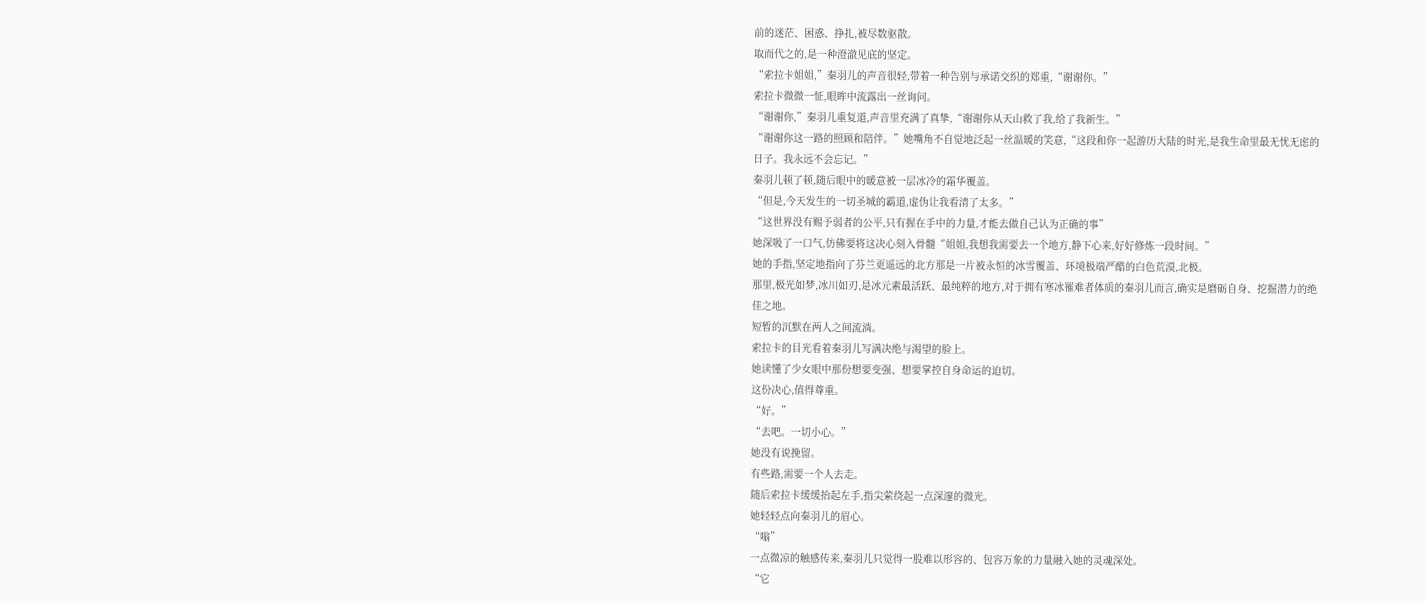前的迷茫、困惑、挣扎,被尽数驱散。
取而代之的,是一种澄澈见底的坚定。
“索拉卡姐姐,”秦羽儿的声音很轻,带着一种告别与承诺交织的郑重,“谢谢你。”
索拉卡微微一怔,眼眸中流露出一丝询问。
“谢谢你,”秦羽儿重复道,声音里充满了真挚,“谢谢你从天山救了我,给了我新生。”
“谢谢你这一路的照顾和陪伴。”她嘴角不自觉地泛起一丝温暖的笑意,“这段和你一起游历大陆的时光,是我生命里最无忧无虑的日子。我永远不会忘记。”
秦羽儿顿了顿,随后眼中的暖意被一层冰冷的霜华覆盖。
“但是,今天发生的一切圣城的霸道,虚伪让我看清了太多。”
“这世界没有赐予弱者的公平,只有握在手中的力量,才能去做自己认为正确的事”
她深吸了一口气,仿佛要将这决心刻入骨髓“姐姐,我想我需要去一个地方,静下心来,好好修炼一段时间。”
她的手指,坚定地指向了芬兰更遥远的北方那是一片被永恒的冰雪覆盖、环境极端严酷的白色荒漠,北极。
那里,极光如梦,冰川如刃,是冰元素最活跃、最纯粹的地方,对于拥有寒冰罹难者体质的秦羽儿而言,确实是磨砺自身、挖掘潜力的绝佳之地。
短暂的沉默在两人之间流淌。
索拉卡的目光看着秦羽儿写满决绝与渴望的脸上。
她读懂了少女眼中那份想要变强、想要掌控自身命运的迫切。
这份决心,值得尊重。
“好。”
“去吧。一切小心。”
她没有说挽留。
有些路,需要一个人去走。
随后索拉卡缓缓抬起左手,指尖萦绕起一点深邃的微光。
她轻轻点向秦羽儿的眉心。
“嗡”
一点微凉的触感传来,秦羽儿只觉得一股难以形容的、包容万象的力量融入她的灵魂深处。
“它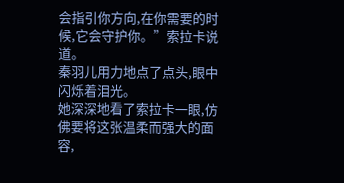会指引你方向,在你需要的时候,它会守护你。”索拉卡说道。
秦羽儿用力地点了点头,眼中闪烁着泪光。
她深深地看了索拉卡一眼,仿佛要将这张温柔而强大的面容,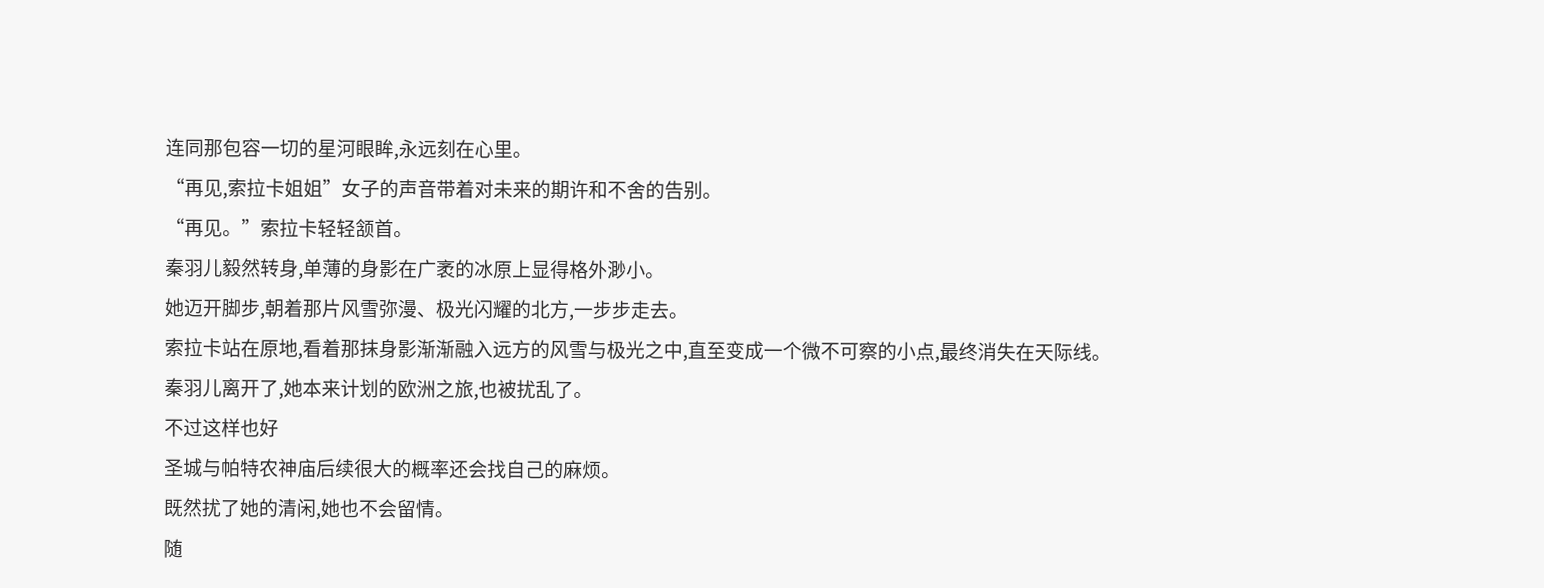连同那包容一切的星河眼眸,永远刻在心里。
“再见,索拉卡姐姐”女子的声音带着对未来的期许和不舍的告别。
“再见。”索拉卡轻轻颔首。
秦羽儿毅然转身,单薄的身影在广袤的冰原上显得格外渺小。
她迈开脚步,朝着那片风雪弥漫、极光闪耀的北方,一步步走去。
索拉卡站在原地,看着那抹身影渐渐融入远方的风雪与极光之中,直至变成一个微不可察的小点,最终消失在天际线。
秦羽儿离开了,她本来计划的欧洲之旅,也被扰乱了。
不过这样也好
圣城与帕特农神庙后续很大的概率还会找自己的麻烦。
既然扰了她的清闲,她也不会留情。
随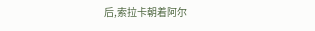后,索拉卡朝着阿尔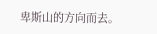卑斯山的方向而去。